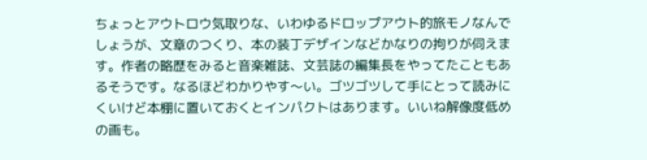ちょっとアウトロウ気取りな、いわゆるドロップアウト的旅モノなんでしょうが、文章のつくり、本の装丁デザインなどかなりの拘りが伺えます。作者の略歴をみると音楽雑誌、文芸誌の編集長をやってたこともあるそうです。なるほどわかりやす〜い。ゴツゴツして手にとって読みにくいけど本棚に置いておくとインパクトはあります。いいね解像度低めの画も。